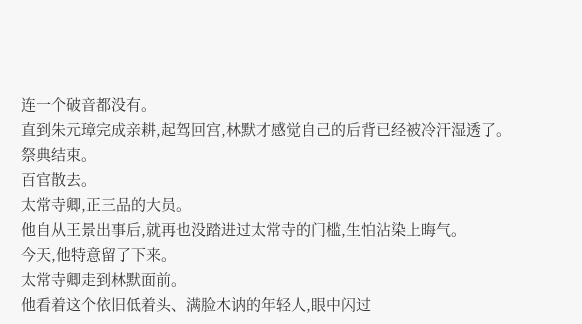连一个破音都没有。
直到朱元璋完成亲耕,起驾回宫,林默才感觉自己的后背已经被冷汗湿透了。
祭典结束。
百官散去。
太常寺卿,正三品的大员。
他自从王景出事后,就再也没踏进过太常寺的门槛,生怕沾染上晦气。
今天,他特意留了下来。
太常寺卿走到林默面前。
他看着这个依旧低着头、满脸木讷的年轻人,眼中闪过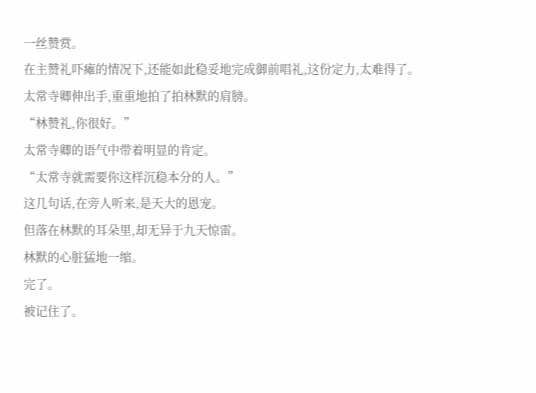一丝赞赏。
在主赞礼吓瘫的情况下,还能如此稳妥地完成御前唱礼,这份定力,太难得了。
太常寺卿伸出手,重重地拍了拍林默的肩膀。
“林赞礼,你很好。”
太常寺卿的语气中带着明显的肯定。
“太常寺就需要你这样沉稳本分的人。”
这几句话,在旁人听来,是天大的恩宠。
但落在林默的耳朵里,却无异于九天惊雷。
林默的心脏猛地一缩。
完了。
被记住了。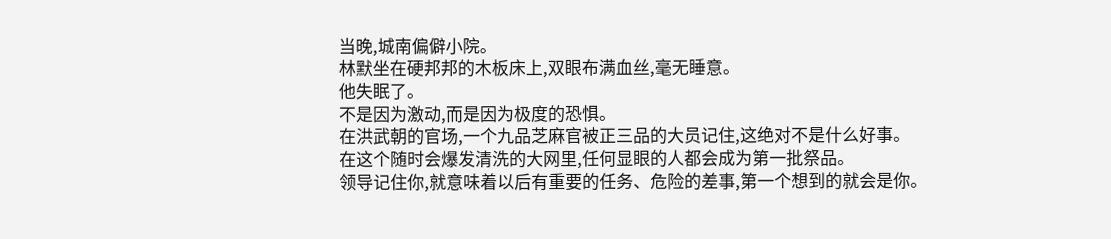当晚,城南偏僻小院。
林默坐在硬邦邦的木板床上,双眼布满血丝,毫无睡意。
他失眠了。
不是因为激动,而是因为极度的恐惧。
在洪武朝的官场,一个九品芝麻官被正三品的大员记住,这绝对不是什么好事。
在这个随时会爆发清洗的大网里,任何显眼的人都会成为第一批祭品。
领导记住你,就意味着以后有重要的任务、危险的差事,第一个想到的就会是你。